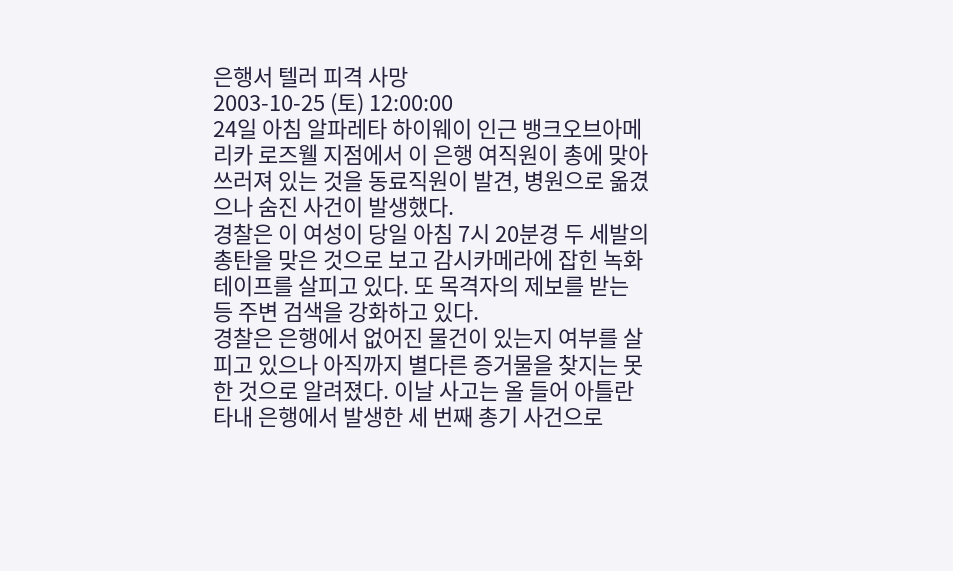은행서 텔러 피격 사망
2003-10-25 (토) 12:00:00
24일 아침 알파레타 하이웨이 인근 뱅크오브아메리카 로즈웰 지점에서 이 은행 여직원이 총에 맞아 쓰러져 있는 것을 동료직원이 발견, 병원으로 옮겼으나 숨진 사건이 발생했다.
경찰은 이 여성이 당일 아침 7시 20분경 두 세발의 총탄을 맞은 것으로 보고 감시카메라에 잡힌 녹화 테이프를 살피고 있다. 또 목격자의 제보를 받는 등 주변 검색을 강화하고 있다.
경찰은 은행에서 없어진 물건이 있는지 여부를 살피고 있으나 아직까지 별다른 증거물을 찾지는 못한 것으로 알려졌다. 이날 사고는 올 들어 아틀란타내 은행에서 발생한 세 번째 총기 사건으로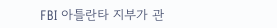FBI 아틀란타 지부가 관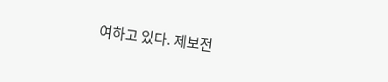여하고 있다. 제보전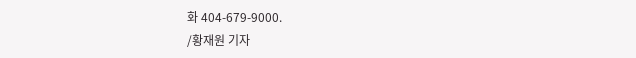화 404-679-9000.
/황재원 기자